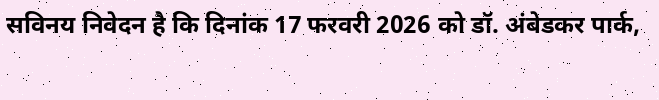सविनय निवेदन है कि दिनांक 17 फरवरी 2026 को डॉ. अंबेडकर पार्क,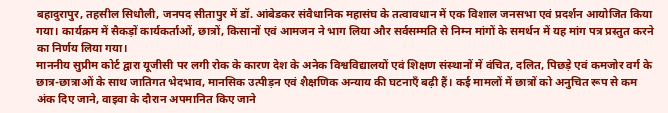बहादुरापुर, तहसील सिधौली, जनपद सीतापुर में डॉ. आंबेडकर संवैधानिक महासंघ के तत्वावधान में एक विशाल जनसभा एवं प्रदर्शन आयोजित किया गया। कार्यक्रम में सैकड़ों कार्यकर्ताओं, छात्रों, किसानों एवं आमजन ने भाग लिया और सर्वसम्मति से निम्न मांगों के समर्थन में यह मांग पत्र प्रस्तुत करने का निर्णय लिया गया।
माननीय सुप्रीम कोर्ट द्वारा यूजीसी पर लगी रोक के कारण देश के अनेक विश्वविद्यालयों एवं शिक्षण संस्थानों में वंचित, दलित, पिछड़े एवं कमजोर वर्ग के छात्र-छात्राओं के साथ जातिगत भेदभाव, मानसिक उत्पीड़न एवं शैक्षणिक अन्याय की घटनाएँ बढ़ी हैं। कई मामलों में छात्रों को अनुचित रूप से कम अंक दिए जाने, वाइवा के दौरान अपमानित किए जाने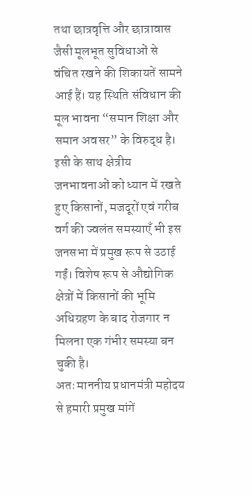तथा छात्रवृत्ति और छात्रावास जैसी मूलभूत सुविधाओं से वंचित रखने की शिकायतें सामने आई हैं। यह स्थिति संविधान की मूल भावना “समान शिक्षा और समान अवसर” के विरुद्ध है।
इसी के साथ क्षेत्रीय जनभावनाओं को ध्यान में रखते हुए किसानों, मजदूरों एवं गरीब वर्ग की ज्वलंत समस्याएँ भी इस जनसभा में प्रमुख रूप से उठाई गईं। विशेष रूप से औद्योगिक क्षेत्रों में किसानों की भूमि अधिग्रहण के बाद रोजगार न मिलना एक गंभीर समस्या बन चुकी है।
अतः माननीय प्रधानमंत्री महोदय से हमारी प्रमुख मांगें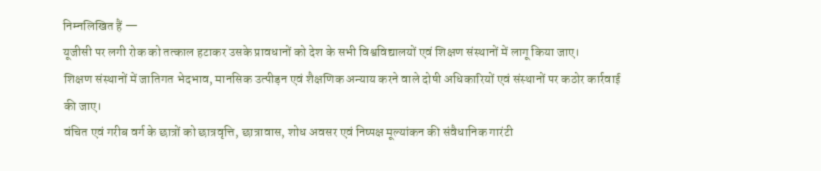निम्नलिखित हैं —
यूजीसी पर लगी रोक को तत्काल हटाकर उसके प्रावधानों को देश के सभी विश्वविद्यालयों एवं शिक्षण संस्थानों में लागू किया जाए।
शिक्षण संस्थानों में जातिगत भेदभाव, मानसिक उत्पीड़न एवं शैक्षणिक अन्याय करने वाले दोषी अधिकारियों एवं संस्थानों पर कठोर कार्रवाई की जाए।
वंचित एवं गरीब वर्ग के छात्रों को छात्रवृत्ति, छात्रावास, शोध अवसर एवं निष्पक्ष मूल्यांकन की संवैधानिक गारंटी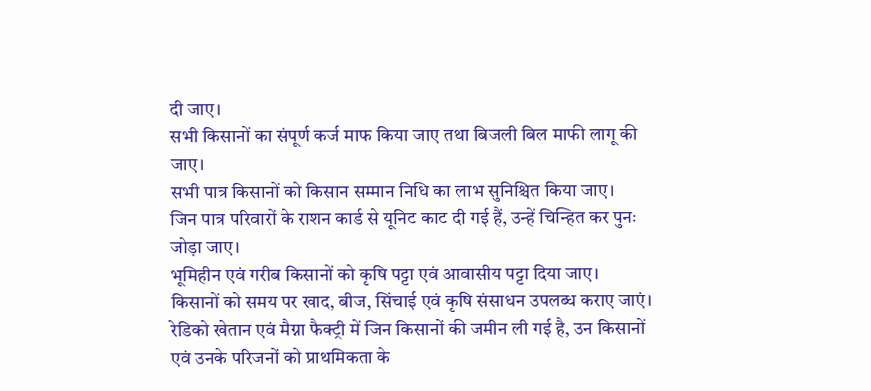दी जाए।
सभी किसानों का संपूर्ण कर्ज माफ किया जाए तथा बिजली बिल माफी लागू की जाए।
सभी पात्र किसानों को किसान सम्मान निधि का लाभ सुनिश्चित किया जाए।
जिन पात्र परिवारों के राशन कार्ड से यूनिट काट दी गई हैं, उन्हें चिन्हित कर पुनः जोड़ा जाए।
भूमिहीन एवं गरीब किसानों को कृषि पट्टा एवं आवासीय पट्टा दिया जाए।
किसानों को समय पर खाद, बीज, सिंचाई एवं कृषि संसाधन उपलब्ध कराए जाएं।
रेडिको खेतान एवं मैग्ना फैक्ट्री में जिन किसानों की जमीन ली गई है, उन किसानों एवं उनके परिजनों को प्राथमिकता के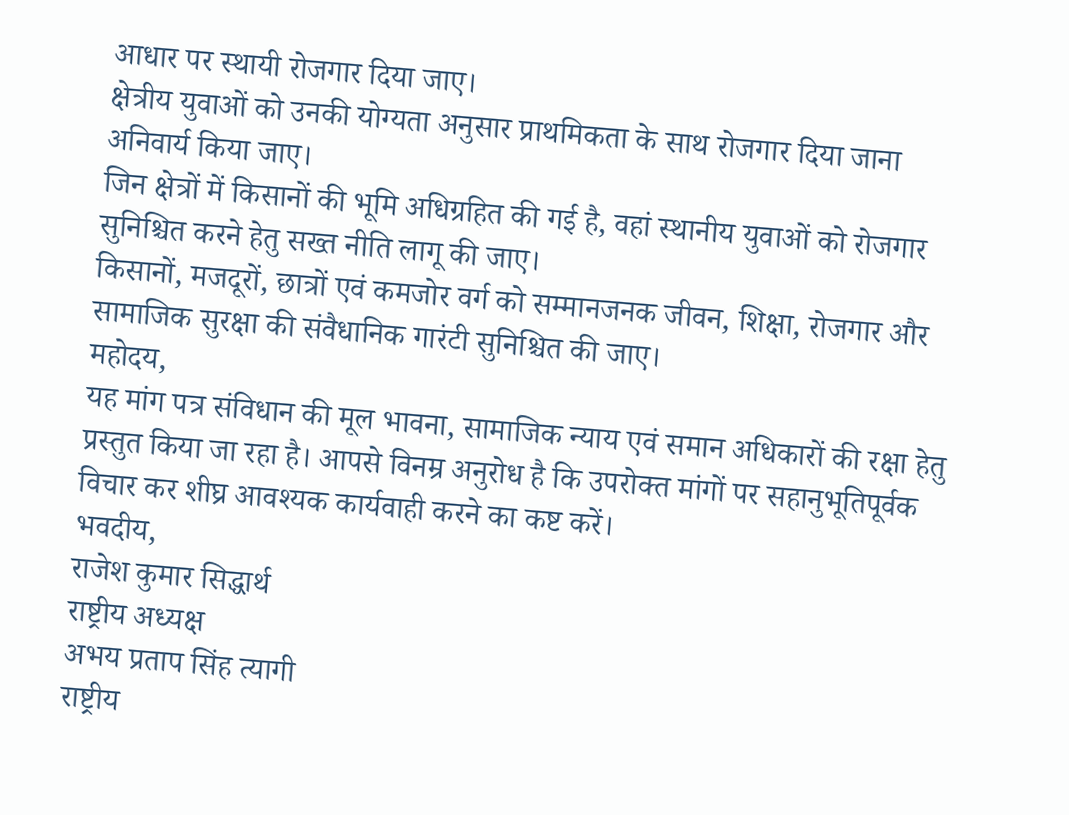आधार पर स्थायी रोजगार दिया जाए।
क्षेत्रीय युवाओं को उनकी योग्यता अनुसार प्राथमिकता के साथ रोजगार दिया जाना अनिवार्य किया जाए।
जिन क्षेत्रों में किसानों की भूमि अधिग्रहित की गई है, वहां स्थानीय युवाओं को रोजगार सुनिश्चित करने हेतु सख्त नीति लागू की जाए।
किसानों, मजदूरों, छात्रों एवं कमजोर वर्ग को सम्मानजनक जीवन, शिक्षा, रोजगार और सामाजिक सुरक्षा की संवैधानिक गारंटी सुनिश्चित की जाए।
महोदय,
यह मांग पत्र संविधान की मूल भावना, सामाजिक न्याय एवं समान अधिकारों की रक्षा हेतु प्रस्तुत किया जा रहा है। आपसे विनम्र अनुरोध है कि उपरोक्त मांगों पर सहानुभूतिपूर्वक विचार कर शीघ्र आवश्यक कार्यवाही करने का कष्ट करें।
भवदीय,
राजेश कुमार सिद्धार्थ
राष्ट्रीय अध्यक्ष
अभय प्रताप सिंह त्यागी
राष्ट्रीय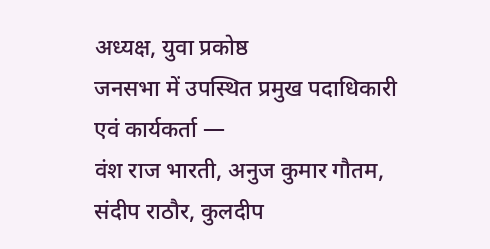अध्यक्ष, युवा प्रकोष्ठ
जनसभा में उपस्थित प्रमुख पदाधिकारी एवं कार्यकर्ता —
वंश राज भारती, अनुज कुमार गौतम, संदीप राठौर, कुलदीप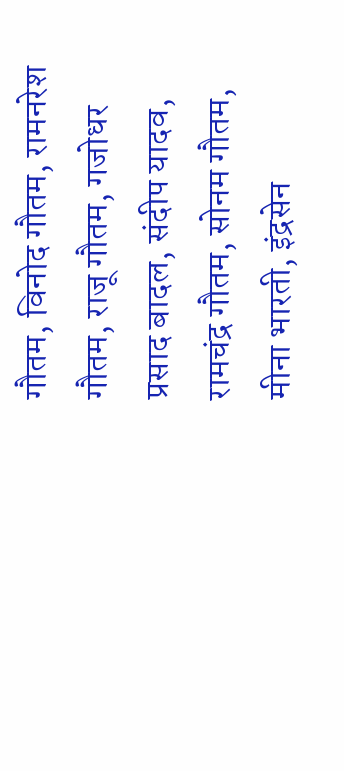गौतम, विनोद गौतम, रामनरेश गौतम, राजू गौतम, गजोधर प्रसाद बादल, संदीप यादव, रामचंद्र गौतम, सोनम गौतम, मीना भारती, इंद्रसेन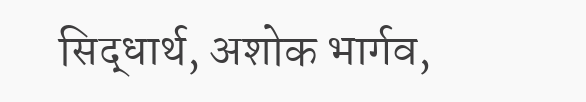सिद्धार्थ, अशोक भार्गव,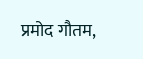प्रमोद गौतम,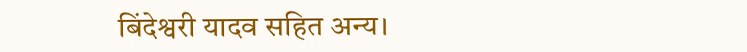बिंदेश्वरी यादव सहित अन्य।